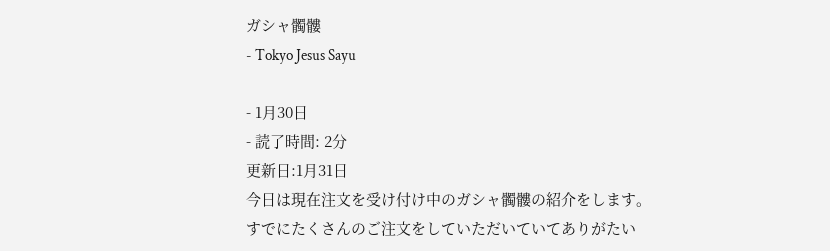ガシャ髑髏
- Tokyo Jesus Sayu

- 1月30日
- 読了時間: 2分
更新日:1月31日
今日は現在注文を受け付け中のガシャ髑髏の紹介をします。
すでにたくさんのご注文をしていただいていてありがたい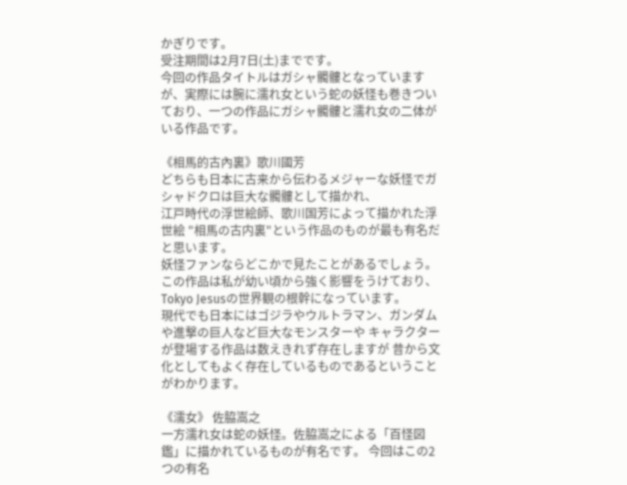かぎりです。
受注期間は2月7日(土)までです。
今回の作品タイトルはガシャ髑髏となっていますが、実際には腕に濡れ女という蛇の妖怪も巻きついており、一つの作品にガシャ髑髏と濡れ女の二体がいる作品です。

《相馬的古內裏》歌川國芳
どちらも日本に古来から伝わるメジャーな妖怪でガシャドクロは巨大な髑髏として描かれ、
江戸時代の浮世絵師、歌川国芳によって描かれた浮世絵 "相馬の古内裏"という作品のものが最も有名だと思います。
妖怪ファンならどこかで見たことがあるでしょう。
この作品は私が幼い頃から強く影響をうけており、Tokyo Jesusの世界観の根幹になっています。
現代でも日本にはゴジラやウルトラマン、ガンダムや進撃の巨人など巨大なモンスターや キャラクターが登場する作品は数えきれず存在しますが 昔から文化としてもよく存在しているものであるということがわかります。

《濡女》 佐脇嵩之
一方濡れ女は蛇の妖怪。佐脇嵩之による「百怪図鑑」に描かれているものが有名です。 今回はこの2つの有名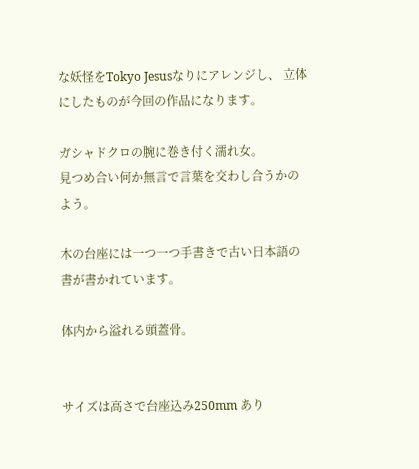な妖怪をTokyo Jesusなりにアレンジし、 立体にしたものが今回の作品になります。

ガシャドクロの腕に巻き付く濡れ女。
見つめ合い何か無言で言葉を交わし合うかのよう。

木の台座には一つ一つ手書きで古い日本語の書が書かれています。

体内から溢れる頭蓋骨。


サイズは高さで台座込み250mm あり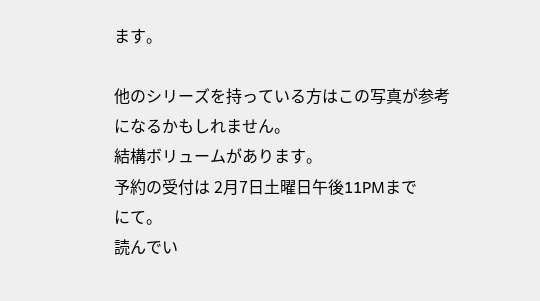ます。

他のシリーズを持っている方はこの写真が参考になるかもしれません。
結構ボリュームがあります。
予約の受付は 2月7日土曜日午後11PMまで
にて。
読んでい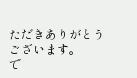ただきありがとうございます。
で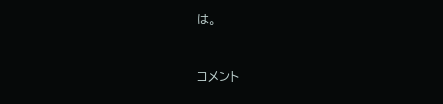は。



コメント